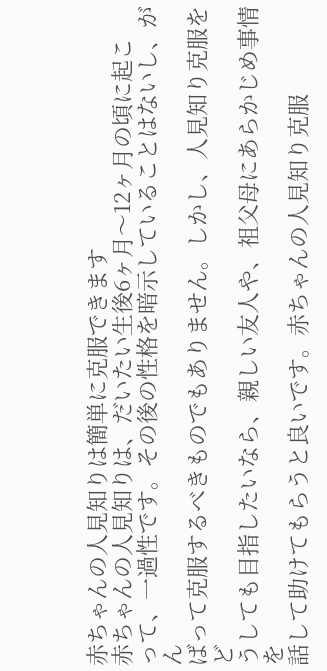赤ちゃんの人見知りは簡単に克服できます
赤ちゃんの人見知りは、だいたい生後6ヶ月〜12ヶ月の頃に起こ
って、一過性です。その後の性格を暗示していることはないし、がん
ばって克服するべきものでもありません。しかし、人見知り克服をど
うしても目指したいなら、親しい友人や、祖父母にあらかじめ事情を
話して助けてもらうと良いです。赤ちゃんの人見知り克服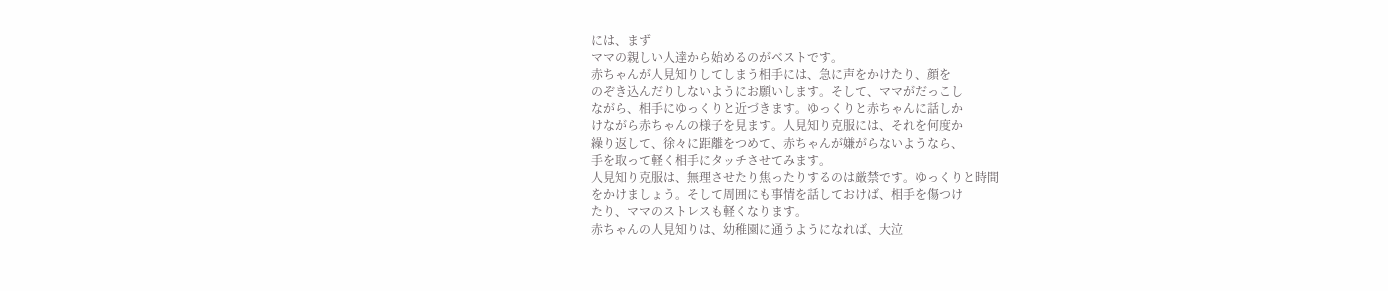には、まず
ママの親しい人達から始めるのがベストです。
赤ちゃんが人見知りしてしまう相手には、急に声をかけたり、顔を
のぞき込んだりしないようにお願いします。そして、ママがだっこし
ながら、相手にゆっくりと近づきます。ゆっくりと赤ちゃんに話しか
けながら赤ちゃんの様子を見ます。人見知り克服には、それを何度か
繰り返して、徐々に距離をつめて、赤ちゃんが嫌がらないようなら、
手を取って軽く相手にタッチさせてみます。
人見知り克服は、無理させたり焦ったりするのは厳禁です。ゆっくりと時間
をかけましょう。そして周囲にも事情を話しておけば、相手を傷つけ
たり、ママのストレスも軽くなります。
赤ちゃんの人見知りは、幼稚園に通うようになれば、大泣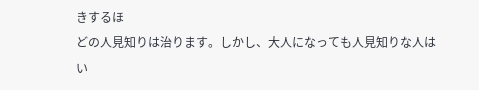きするほ
どの人見知りは治ります。しかし、大人になっても人見知りな人はい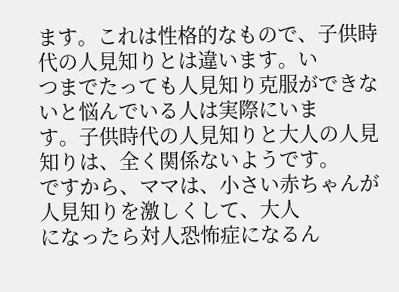ます。これは性格的なもので、子供時代の人見知りとは違います。い
つまでたっても人見知り克服ができないと悩んでいる人は実際にいま
す。子供時代の人見知りと大人の人見知りは、全く関係ないようです。
ですから、ママは、小さい赤ちゃんが人見知りを激しくして、大人
になったら対人恐怖症になるん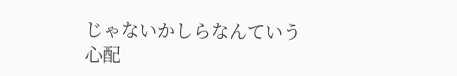じゃないかしらなんていう心配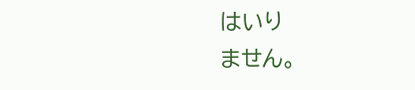はいり
ません。